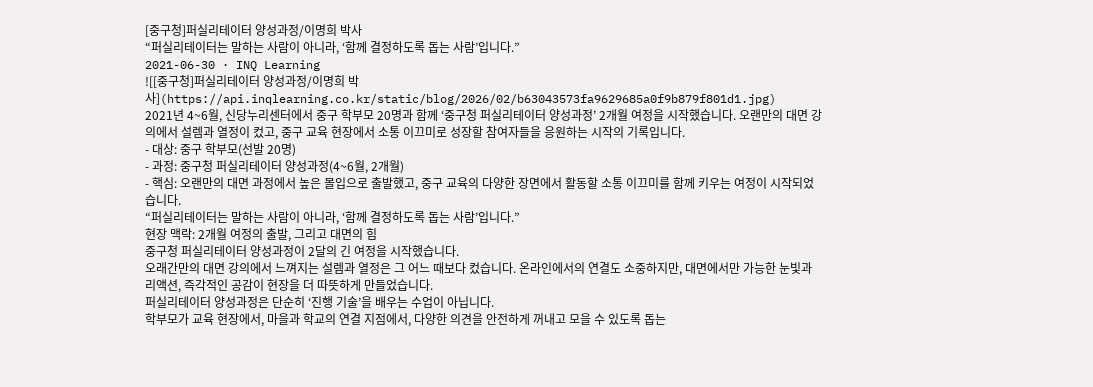[중구청]퍼실리테이터 양성과정/이명희 박사
“퍼실리테이터는 말하는 사람이 아니라, ‘함께 결정하도록 돕는 사람’입니다.”
2021-06-30 · INQ Learning
![[중구청]퍼실리테이터 양성과정/이명희 박사](https://api.inqlearning.co.kr/static/blog/2026/02/b63043573fa9629685a0f9b879f801d1.jpg)
2021년 4~6월, 신당누리센터에서 중구 학부모 20명과 함께 ‘중구청 퍼실리테이터 양성과정’ 2개월 여정을 시작했습니다. 오랜만의 대면 강의에서 설렘과 열정이 컸고, 중구 교육 현장에서 소통 이끄미로 성장할 참여자들을 응원하는 시작의 기록입니다.
- 대상: 중구 학부모(선발 20명)
- 과정: 중구청 퍼실리테이터 양성과정(4~6월, 2개월)
- 핵심: 오랜만의 대면 과정에서 높은 몰입으로 출발했고, 중구 교육의 다양한 장면에서 활동할 소통 이끄미를 함께 키우는 여정이 시작되었습니다.
“퍼실리테이터는 말하는 사람이 아니라, ‘함께 결정하도록 돕는 사람’입니다.”
현장 맥락: 2개월 여정의 출발, 그리고 대면의 힘
중구청 퍼실리테이터 양성과정이 2달의 긴 여정을 시작했습니다.
오래간만의 대면 강의에서 느껴지는 설렘과 열정은 그 어느 때보다 컸습니다. 온라인에서의 연결도 소중하지만, 대면에서만 가능한 눈빛과 리액션, 즉각적인 공감이 현장을 더 따뜻하게 만들었습니다.
퍼실리테이터 양성과정은 단순히 ‘진행 기술’을 배우는 수업이 아닙니다.
학부모가 교육 현장에서, 마을과 학교의 연결 지점에서, 다양한 의견을 안전하게 꺼내고 모을 수 있도록 돕는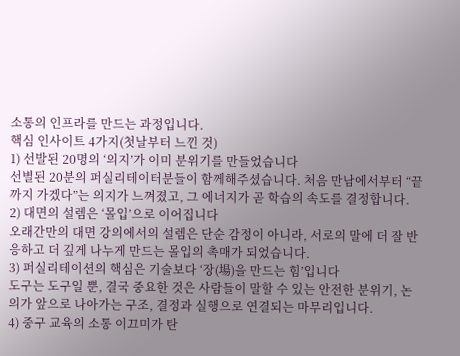소통의 인프라를 만드는 과정입니다.
핵심 인사이트 4가지(첫날부터 느낀 것)
1) 선발된 20명의 ‘의지’가 이미 분위기를 만들었습니다
선별된 20분의 퍼실리테이터분들이 함께해주셨습니다. 처음 만남에서부터 “끝까지 가겠다”는 의지가 느껴졌고, 그 에너지가 곧 학습의 속도를 결정합니다.
2) 대면의 설렘은 ‘몰입’으로 이어집니다
오래간만의 대면 강의에서의 설렘은 단순 감정이 아니라, 서로의 말에 더 잘 반응하고 더 깊게 나누게 만드는 몰입의 촉매가 되었습니다.
3) 퍼실리테이션의 핵심은 기술보다 ‘장(場)을 만드는 힘’입니다
도구는 도구일 뿐, 결국 중요한 것은 사람들이 말할 수 있는 안전한 분위기, 논의가 앞으로 나아가는 구조, 결정과 실행으로 연결되는 마무리입니다.
4) 중구 교육의 소통 이끄미가 탄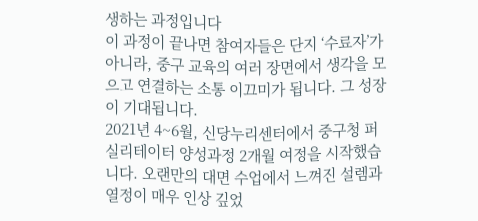생하는 과정입니다
이 과정이 끝나면 참여자들은 단지 ‘수료자’가 아니라, 중구 교육의 여러 장면에서 생각을 모으고 연결하는 소통 이끄미가 됩니다. 그 성장이 기대됩니다.
2021년 4~6월, 신당누리센터에서 중구청 퍼실리테이터 양성과정 2개월 여정을 시작했습니다. 오랜만의 대면 수업에서 느껴진 설렘과 열정이 매우 인상 깊었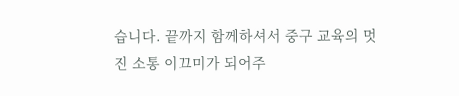습니다. 끝까지 함께하셔서 중구 교육의 멋진 소통 이끄미가 되어주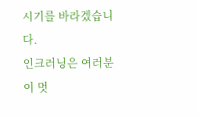시기를 바라겠습니다.
인크러닝은 여러분이 멋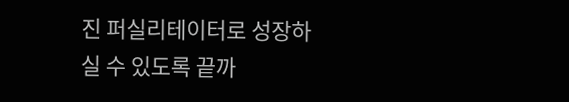진 퍼실리테이터로 성장하실 수 있도록 끝까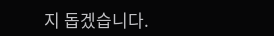지 돕겠습니다.